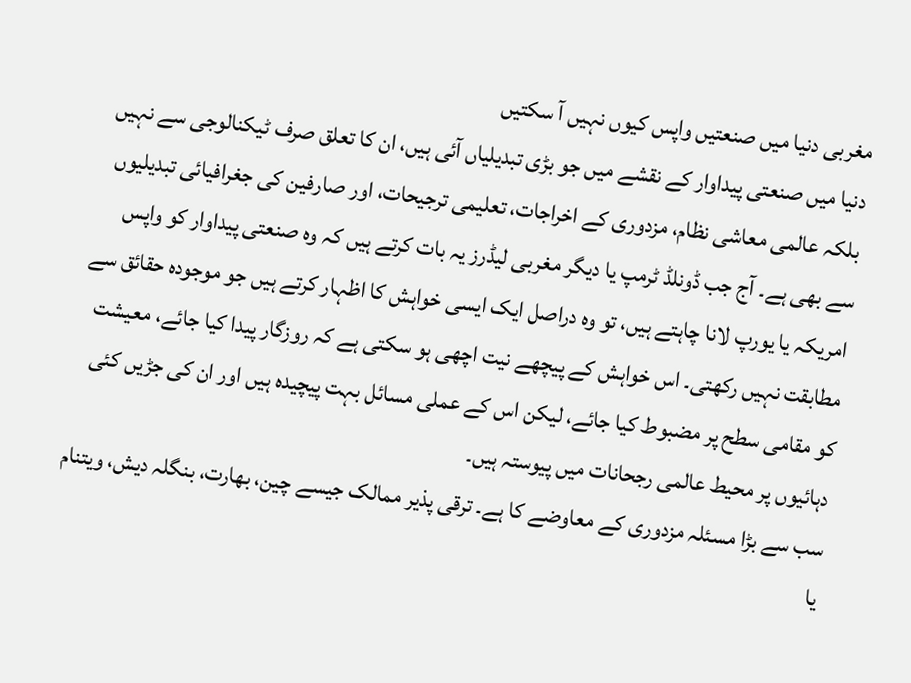مغربی دنیا میں صنعتیں واپس کیوں نہیں آ سکتیں
دنیا میں صنعتی پیداوار کے نقشے میں جو بڑی تبدیلیاں آئی ہیں، ان کا تعلق صرف ٹیکنالوجی سے نہیں بلکہ عالمی معاشی نظام، مزدوری کے اخراجات، تعلیمی ترجیحات، اور صارفین کی جغرافیائی تبدیلیوں سے بھی ہے۔ آج جب ڈونلڈ ٹرمپ یا دیگر مغربی لیڈرز یہ بات کرتے ہیں کہ وہ صنعتی پیداوار کو واپس امریکہ یا یورپ لانا چاہتے ہیں، تو وہ دراصل ایک ایسی خواہش کا اظہار کرتے ہیں جو موجودہ حقائق سے مطابقت نہیں رکھتی۔ اس خواہش کے پیچھے نیت اچھی ہو سکتی ہے کہ روزگار پیدا کیا جائے، معیشت کو مقامی سطح پر مضبوط کیا جائے، لیکن اس کے عملی مسائل بہت پیچیدہ ہیں اور ان کی جڑیں کئی دہائیوں پر محیط عالمی رجحانات میں پیوستہ ہیں۔
سب سے بڑا مسئلہ مزدوری کے معاوضے کا ہے۔ ترقی پذیر ممالک جیسے چین، بھارت، بنگلہ دیش، ویتنام یا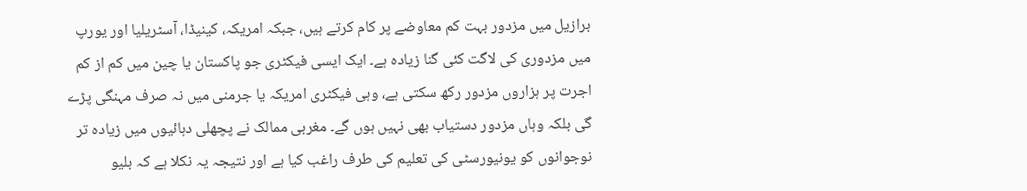برازیل میں مزدور بہت کم معاوضے پر کام کرتے ہیں، جبکہ امریکہ، کینیڈا، آسٹریلیا اور یورپ میں مزدوری کی لاگت کئی گنا زیادہ ہے۔ ایک ایسی فیکٹری جو پاکستان یا چین میں کم از کم اجرت پر ہزاروں مزدور رکھ سکتی ہے، وہی فیکٹری امریکہ یا جرمنی میں نہ صرف مہنگی پڑے گی بلکہ وہاں مزدور دستیاب بھی نہیں ہوں گے۔ مغربی ممالک نے پچھلی دہائیوں میں زیادہ تر نوجوانوں کو یونیورسٹی کی تعلیم کی طرف راغب کیا ہے اور نتیجہ یہ نکلا ہے کہ بلیو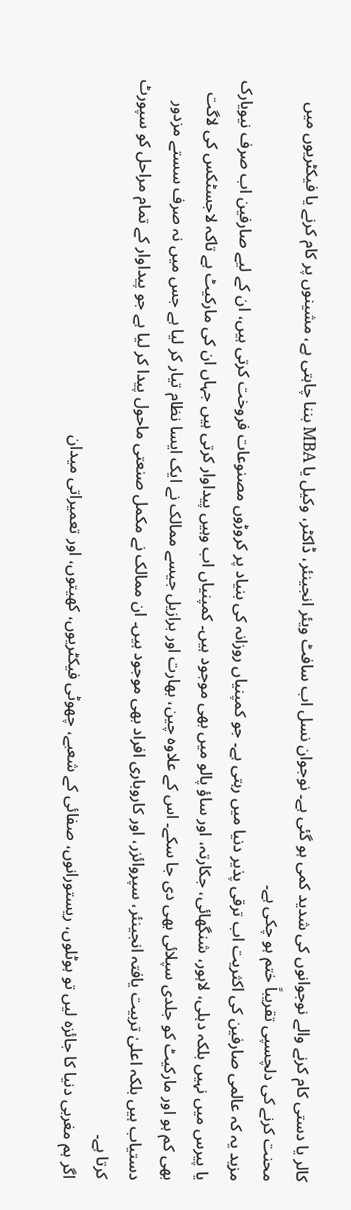کالر یا دستی کام کرنے والے نوجوانوں کی شدید کمی ہو گئی ہے۔ نوجوان نسل اب سافٹ ویئر انجینئر، ڈاکٹر، وکیل یا MBA بننا چاہتی ہے، مشینوں پر کام کرنے یا فیکٹریوں میں محنت کرنے کی دلچسپی تقریباً ختم ہو چکی ہے۔
مزید یہ کہ عالمی صارفین کی اکثریت اب ترقی پذیر دنیا میں رہتی ہے۔ جو کمپنیاں روزانہ کی بنیاد پر کروڑوں مصنوعات فروخت کرتی ہیں، ان کے لیے صارفین اب صرف نیویارک یا پیرس میں نہیں بلکہ دہلی، لاہور، شنگھائی، جکارتہ، اور ساؤ پالو میں بھی موجود ہیں۔ کمپنیاں اب وہیں پیداوار کرتی ہیں جہاں ان کی مارکیٹ ہے تاکہ لاجسٹکس کی لاگت بھی کم ہو اور مارکیٹ کو جلدی سپلائی بھی دی جا سکے۔ اس کے علاوہ چین، بھارت اور برازیل جیسے ممالک نے ایک ایسا نظام تیار کر لیا ہے جس میں نہ صرف سستے مزدور دستیاب ہیں بلکہ اعلیٰ تربیت یافتہ انجینئر، سپروائزر، اور کاروباری افراد بھی موجود ہیں۔ ان ممالک نے مکمل صنعتی ماحول پیدا کر لیا ہے جو پیداوار کے تمام مراحل کو سپورٹ کرتا ہے۔
اگر ہم مغربی دنیا کا جائزہ لیں تو ہوٹلوں، ریستورانوں، صفائی کے شعبے، چھوٹی فیکٹریوں، کھیتوں، اور تعمیراتی میدان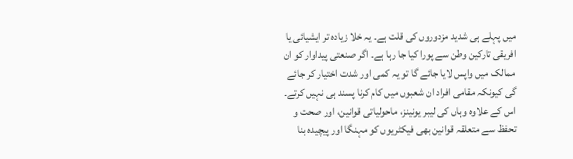میں پہلے ہی شدید مزدوروں کی قلت ہے۔ یہ خلا زیادہ تر ایشیائی یا افریقی تارکین وطن سے پورا کیا جا رہا ہے۔ اگر صنعتی پیداوار کو ان ممالک میں واپس لایا جائے گا تو یہ کمی اور شدت اختیار کر جائے گی کیونکہ مقامی افراد ان شعبوں میں کام کرنا پسند ہی نہیں کرتے۔ اس کے علاوہ وہاں کی لیبر یونینز، ماحولیاتی قوانین، اور صحت و تحفظ سے متعلقہ قوانین بھی فیکٹریوں کو مہنگا اور پیچیدہ بنا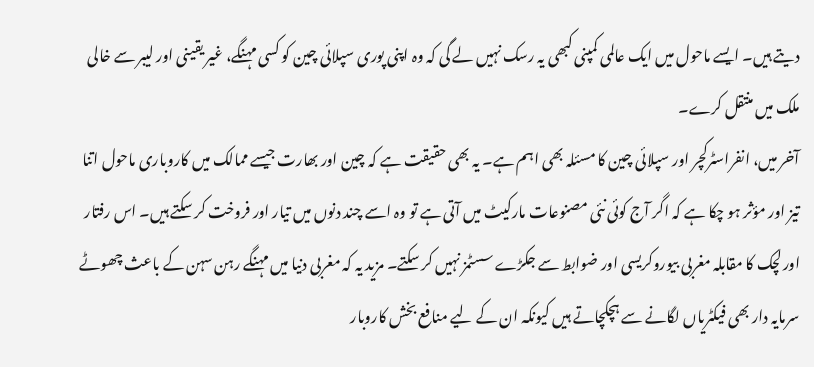دیتے ہیں۔ ایسے ماحول میں ایک عالمی کمپنی کبھی یہ رسک نہیں لے گی کہ وہ اپنی پوری سپلائی چین کو کسی مہنگے، غیر یقینی اور لیبر سے خالی ملک میں منتقل کرے۔
آخر میں، انفراسٹرکچر اور سپلائی چین کا مسئلہ بھی اہم ہے۔ یہ بھی حقیقت ہے کہ چین اور بھارت جیسے ممالک میں کاروباری ماحول اتنا تیز اور مؤثر ہو چکا ہے کہ اگر آج کوئی نئی مصنوعات مارکیٹ میں آتی ہے تو وہ اسے چند دنوں میں تیار اور فروخت کر سکتے ہیں۔ اس رفتار اور لچک کا مقابلہ مغربی بیوروکریسی اور ضوابط سے جکڑے سسٹمز نہیں کر سکتے۔ مزید یہ کہ مغربی دنیا میں مہنگے رہن سہن کے باعث چھوٹے سرمایہ دار بھی فیکٹریاں لگانے سے ہچکچاتے ہیں کیونکہ ان کے لیے منافع بخش کاروبار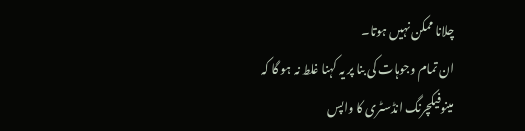چلانا ممکن نہیں ہوتا۔
ان تمام وجوہات کی بنا پر یہ کہنا غلط نہ ہو گا کہ مینوفیکچرنگ انڈسٹری کا واپس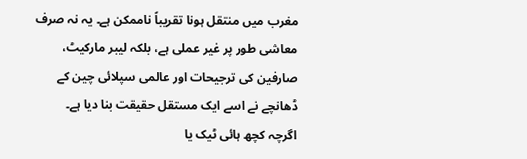مغرب میں منتقل ہونا تقریباً ناممکن ہے۔ یہ نہ صرف معاشی طور پر غیر عملی ہے، بلکہ لیبر مارکیٹ، صارفین کی ترجیحات اور عالمی سپلائی چین کے ڈھانچے نے اسے ایک مستقل حقیقت بنا دیا ہے۔ اگرچہ کچھ ہائی ٹیک یا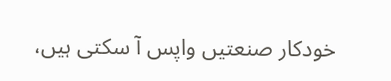خودکار صنعتیں واپس آ سکتی ہیں،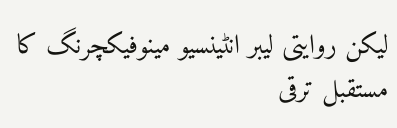لیکن روایتی لیبر انٹینسیو مینوفیکچرنگ کا مستقبل ترقی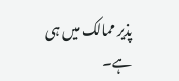پذیر ممالک میں ہی ہے۔